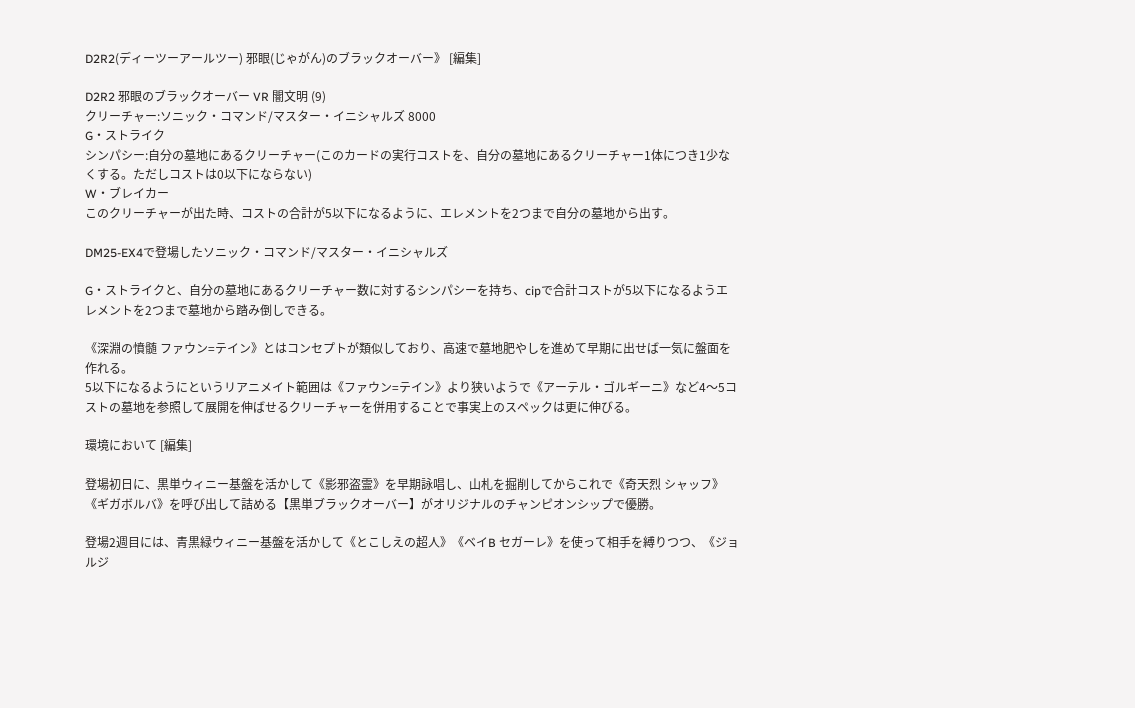D2R2(ディーツーアールツー) 邪眼(じゃがん)のブラックオーバー》 [編集]

D2R2 邪眼のブラックオーバー VR 闇文明 (9)
クリーチャー:ソニック・コマンド/マスター・イニシャルズ 8000
G・ストライク
シンパシー:自分の墓地にあるクリーチャー(このカードの実行コストを、自分の墓地にあるクリーチャー1体につき1少なくする。ただしコストは0以下にならない)
W・ブレイカー
このクリーチャーが出た時、コストの合計が5以下になるように、エレメントを2つまで自分の墓地から出す。

DM25-EX4で登場したソニック・コマンド/マスター・イニシャルズ

G・ストライクと、自分の墓地にあるクリーチャー数に対するシンパシーを持ち、cipで合計コストが5以下になるようエレメントを2つまで墓地から踏み倒しできる。

《深淵の憤髄 ファウン=テイン》とはコンセプトが類似しており、高速で墓地肥やしを進めて早期に出せば一気に盤面を作れる。
5以下になるようにというリアニメイト範囲は《ファウン=テイン》より狭いようで《アーテル・ゴルギーニ》など4〜5コストの墓地を参照して展開を伸ばせるクリーチャーを併用することで事実上のスペックは更に伸びる。

環境において [編集]

登場初日に、黒単ウィニー基盤を活かして《影邪盗霊》を早期詠唱し、山札を掘削してからこれで《奇天烈 シャッフ》《ギガボルバ》を呼び出して詰める【黒単ブラックオーバー】がオリジナルのチャンピオンシップで優勝。

登場2週目には、青黒緑ウィニー基盤を活かして《とこしえの超人》《ベイB セガーレ》を使って相手を縛りつつ、《ジョルジ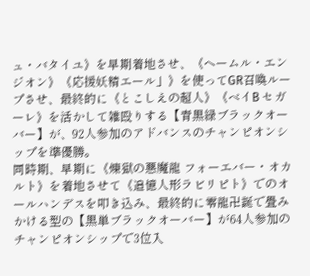ュ・バタイユ》を早期着地させ、《ヘームル・エンジオン》《応援妖精エール」》を使ってGR召喚ループさせ、最終的に《とこしえの超人》《ベイB セガーレ》を活かして雑殴りする【青黒緑ブラックオーバー】が、92人参加のアドバンスのチャンピオンシップを準優勝。
同時期、早期に《煉獄の悪魔龍 フォーエバー・オカルト》を着地させて《追憶人形ラビリピト》でのオールハンデスを叩き込み、最終的に零龍卍誕で畳みかける型の【黒単ブラックオーバー】が64人参加のチャンピオンシップで3位入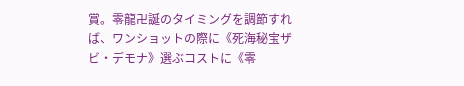賞。零龍卍誕のタイミングを調節すれば、ワンショットの際に《死海秘宝ザビ・デモナ》選ぶコストに《零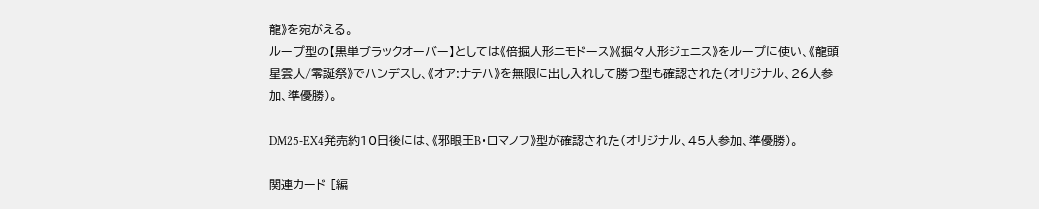龍》を宛がえる。
ループ型の【黒単ブラックオーバー】としては《倍掘人形ニモドース》《掘々人形ジェニス》をループに使い、《龍頭星雲人/零誕祭》でハンデスし、《オア:ナテハ》を無限に出し入れして勝つ型も確認された(オリジナル、26人参加、準優勝)。

DM25-EX4発売約10日後には、《邪眼王B・ロマノフ》型が確認された(オリジナル、45人参加、準優勝)。

関連カード [編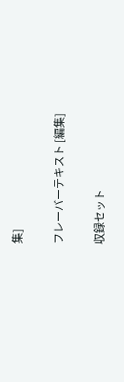集]

フレーバーテキスト [編集]

収録セット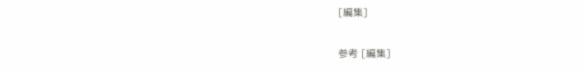[編集]

参考 [編集]